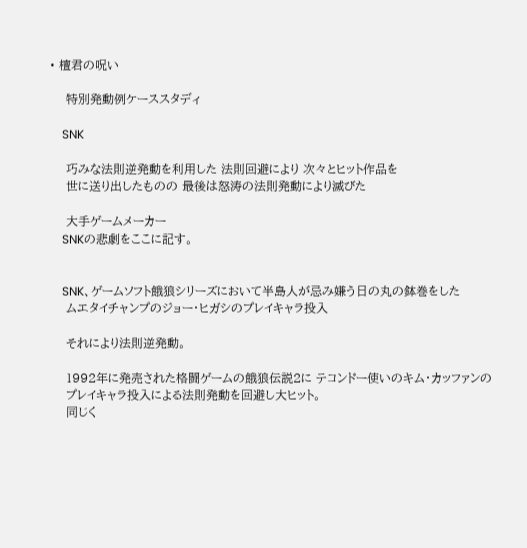• 檀君の呪い

    特別発動例ケーススタディ

    SNK

    巧みな法則逆発動を利用した 法則回避により 次々とヒット作品を
    世に送り出したものの 最後は怒涛の法則発動により滅びた

    大手ゲームメーカー
    SNKの悲劇をここに記す。


    SNK、ゲームソフト餓狼シリーズにおいて半島人が忌み嫌う日の丸の鉢巻をした
    ムエタイチャンプのジョー・ヒガシのプレイキャラ投入

    それにより法則逆発動。

    1992年に発売された格闘ゲームの餓狼伝説2に テコンドー使いのキム・カッファンの
    プレイキャラ投入による法則発動を回避し大ヒット。
    同じく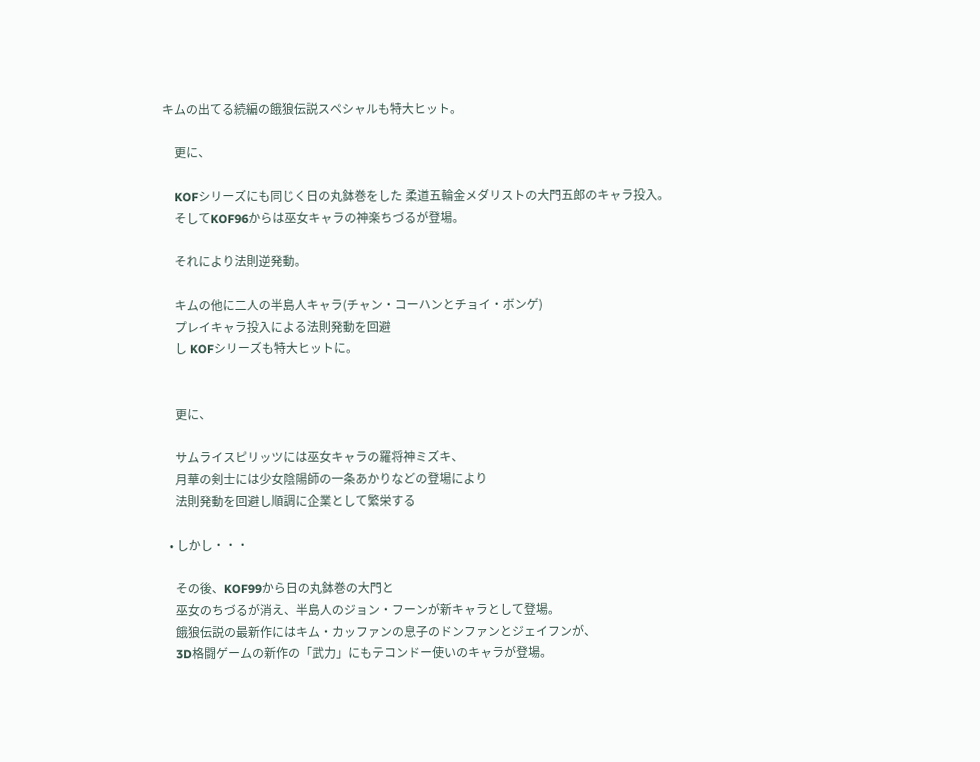キムの出てる続編の餓狼伝説スペシャルも特大ヒット。

    更に、

    KOFシリーズにも同じく日の丸鉢巻をした 柔道五輪金メダリストの大門五郎のキャラ投入。
    そしてKOF96からは巫女キャラの神楽ちづるが登場。

    それにより法則逆発動。

    キムの他に二人の半島人キャラ(チャン・コーハンとチョイ・ボンゲ)
    プレイキャラ投入による法則発動を回避
    し KOFシリーズも特大ヒットに。


    更に、

    サムライスピリッツには巫女キャラの羅将神ミズキ、
    月華の剣士には少女陰陽師の一条あかりなどの登場により
    法則発動を回避し順調に企業として繁栄する

  • しかし・・・

    その後、KOF99から日の丸鉢巻の大門と
    巫女のちづるが消え、半島人のジョン・フーンが新キャラとして登場。
    餓狼伝説の最新作にはキム・カッファンの息子のドンファンとジェイフンが、
    3D格闘ゲームの新作の「武力」にもテコンドー使いのキャラが登場。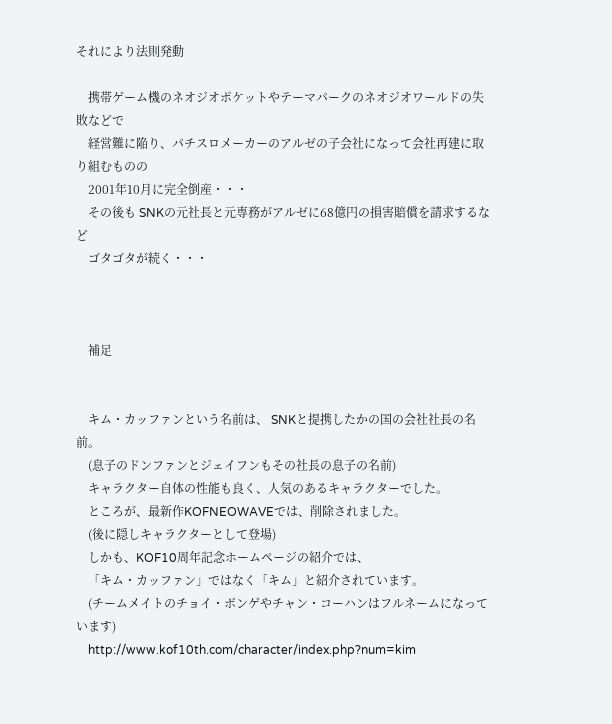それにより法則発動

    携帯ゲーム機のネオジオポケットやテーマパークのネオジオワールドの失敗などで
    経営難に陥り、パチスロメーカーのアルゼの子会社になって会社再建に取り組むものの
    2001年10月に完全倒産・・・
    その後も SNKの元社長と元専務がアルゼに68億円の損害賠償を請求するなど
    ゴタゴタが続く・・・



    補足


    キム・カッファンという名前は、 SNKと提携したかの国の会社社長の名前。
    (息子のドンファンとジェイフンもその社長の息子の名前)
    キャラクター自体の性能も良く、人気のあるキャラクターでした。
    ところが、最新作KOFNEOWAVEでは、削除されました。
    (後に隠しキャラクターとして登場)
    しかも、KOF10周年記念ホームページの紹介では、
    「キム・カッファン」ではなく「キム」と紹介されています。
    (チームメイトのチョイ・ボンゲやチャン・コーハンはフルネームになっています)
    http://www.kof10th.com/character/index.php?num=kim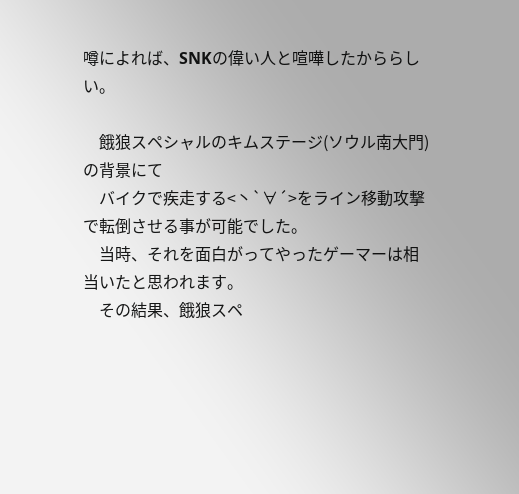噂によれば、SNKの偉い人と喧嘩したかららしい。

    餓狼スペシャルのキムステージ(ソウル南大門)の背景にて
    バイクで疾走する<丶`∀´>をライン移動攻撃で転倒させる事が可能でした。
    当時、それを面白がってやったゲーマーは相当いたと思われます。
    その結果、餓狼スペ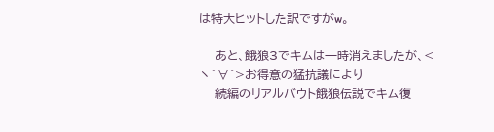は特大ヒットした訳ですがw。

    あと、餓狼3でキムは一時消えましたが、<丶`∀´>お得意の猛抗議により
    続編のリアルバウト餓狼伝説でキム復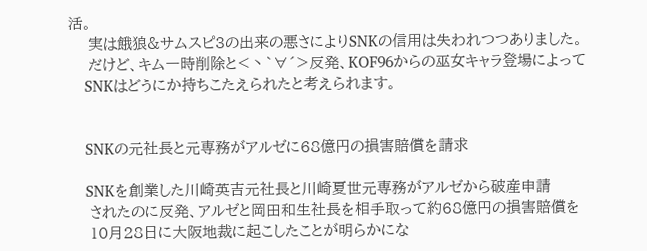活。
    実は餓狼&サムスピ3の出来の悪さによりSNKの信用は失われつつありました。
    だけど、キム一時削除と<丶`∀´>反発、KOF96からの巫女キャラ登場によって
    SNKはどうにか持ちこたえられたと考えられます。


    SNKの元社長と元専務がアルゼに68億円の損害賠償を請求

    SNKを創業した川崎英吉元社長と川崎夏世元専務がアルゼから破産申請
    されたのに反発、アルゼと岡田和生社長を相手取って約68億円の損害賠償を
    10月28日に大阪地裁に起こしたことが明らかにな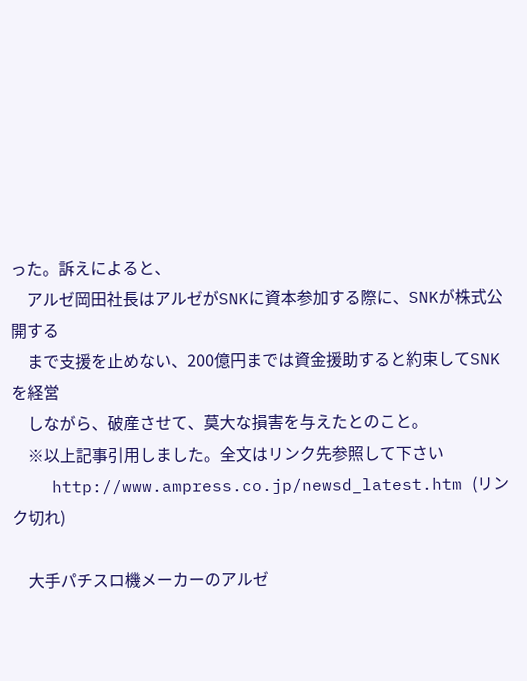った。訴えによると、
    アルゼ岡田社長はアルゼがSNKに資本参加する際に、SNKが株式公開する
    まで支援を止めない、200億円までは資金援助すると約束してSNKを経営
    しながら、破産させて、莫大な損害を与えたとのこと。
    ※以上記事引用しました。全文はリンク先参照して下さい
    http://www.ampress.co.jp/newsd_latest.htm (リンク切れ)

    大手パチスロ機メーカーのアルゼ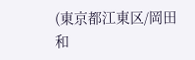(東京都江東区/岡田和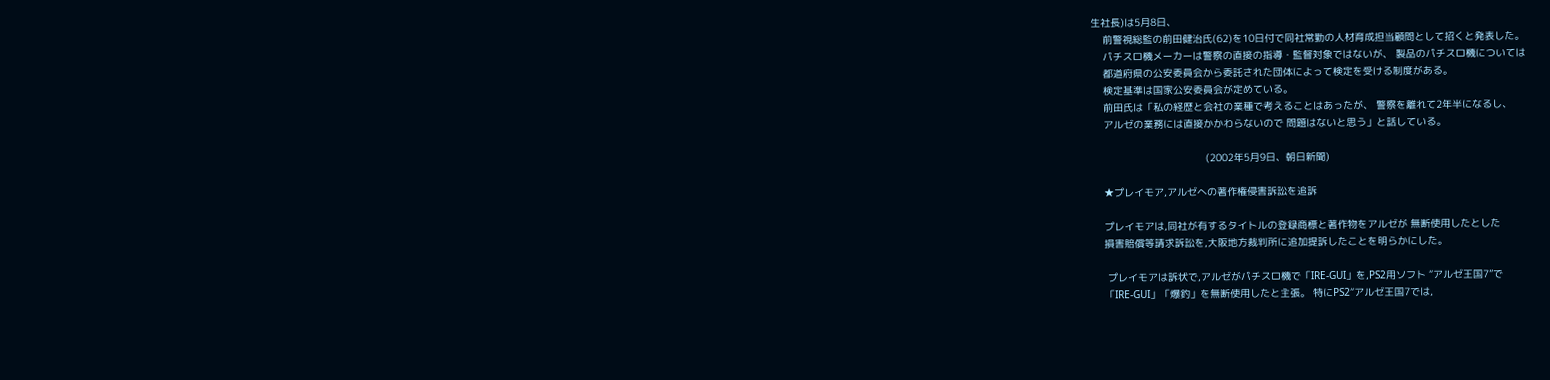生社長)は5月8日、
    前警視総監の前田健治氏(62)を10日付で同社常勤の人材育成担当顧問として招くと発表した。
    パチスロ機メーカーは警察の直接の指導・監督対象ではないが、 製品のパチスロ機については
    都道府県の公安委員会から委託された団体によって検定を受ける制度がある。
    検定基準は国家公安委員会が定めている。
    前田氏は「私の経歴と会社の業種で考えることはあったが、 警察を離れて2年半になるし、
    アルゼの業務には直接かかわらないので 問題はないと思う」と話している。

                                      (2002年5月9日、朝日新聞)

    ★プレイモア,アルゼへの著作権侵害訴訟を追訴

    プレイモアは,同社が有するタイトルの登録商標と著作物をアルゼが 無断使用したとした
    損害賠償等請求訴訟を,大阪地方裁判所に追加提訴したことを明らかにした。

     プレイモアは訴状で,アルゼがパチスロ機で「IRE-GUI」を,PS2用ソフト “アルゼ王国7”で
    「IRE-GUI」「爆釣」を無断使用したと主張。 特にPS2“アルゼ王国7では,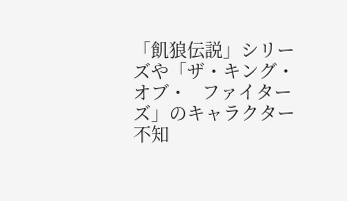「飢狼伝説」シリーズや「ザ・キング・オブ・   ファイターズ」のキャラクター不知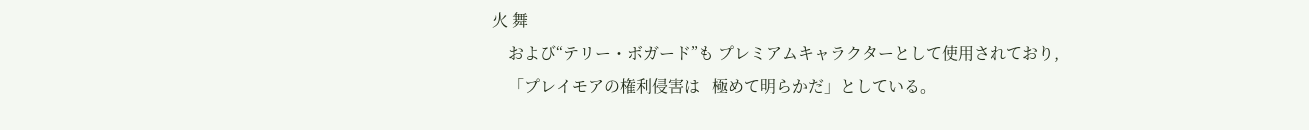火 舞
    および“テリー・ボガード”も プレミアムキャラクターとして使用されており,
    「プレイモアの権利侵害は   極めて明らかだ」としている。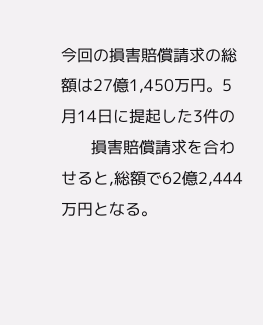今回の損害賠償請求の総額は27億1,450万円。5月14日に提起した3件の
      損害賠償請求を合わせると,総額で62億2,444万円となる。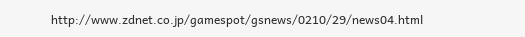http://www.zdnet.co.jp/gamespot/gsnews/0210/29/news04.html